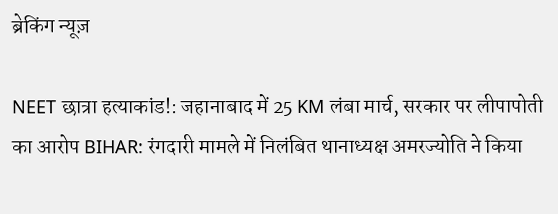ब्रेकिंग न्यूज़

NEET छात्रा हत्याकांड!: जहानाबाद में 25 KM लंबा मार्च, सरकार पर लीपापोती का आरोप BIHAR: रंगदारी मामले में निलंबित थानाध्यक्ष अमरज्योति ने किया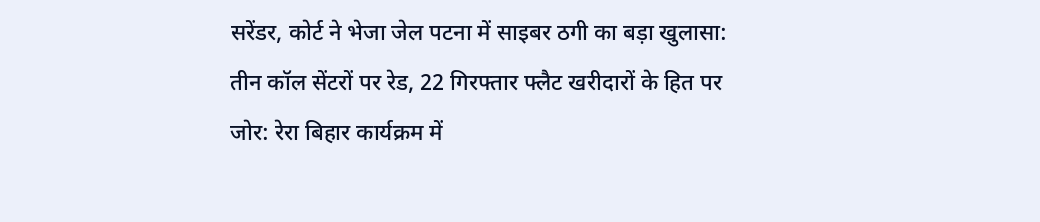सरेंडर, कोर्ट ने भेजा जेल पटना में साइबर ठगी का बड़ा खुलासा: तीन कॉल सेंटरों पर रेड, 22 गिरफ्तार फ्लैट खरीदारों के हित पर जोर: रेरा बिहार कार्यक्रम में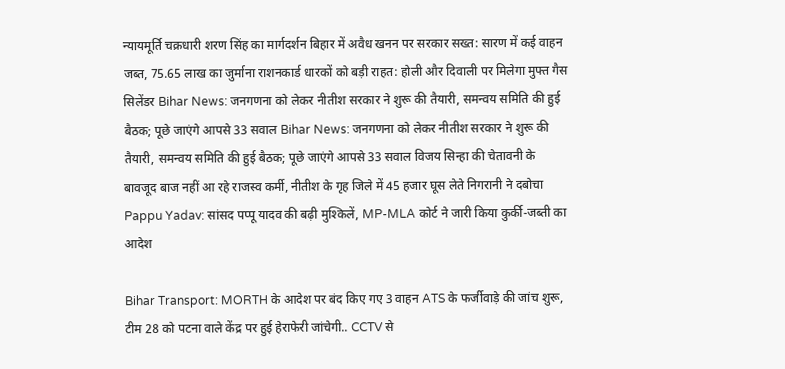न्यायमूर्ति चक्रधारी शरण सिंह का मार्गदर्शन बिहार में अवैध खनन पर सरकार सख्त: सारण में कई वाहन जब्त, 75.65 लाख का जुर्माना राशनकार्ड धारकों को बड़ी राहत: होली और दिवाली पर मिलेगा मुफ्त गैस सिलेंडर Bihar News: जनगणना को लेकर नीतीश सरकार ने शुरू की तैयारी, समन्वय समिति की हुई बैठक; पूछे जाएंगे आपसे 33 सवाल Bihar News: जनगणना को लेकर नीतीश सरकार ने शुरू की तैयारी, समन्वय समिति की हुई बैठक; पूछे जाएंगे आपसे 33 सवाल विजय सिन्हा की चेतावनी के बावजूद बाज नहीं आ रहे राजस्व कर्मी, नीतीश के गृह जिले में 45 हजार घूस लेते निगरानी ने दबोचा Pappu Yadav: सांसद पप्पू यादव की बढ़ी मुश्किलें, MP-MLA कोर्ट ने जारी किया कुर्की-जब्ती का आदेश

Bihar Transport: MORTH के आदेश पर बंद किए गए 3 वाहन ATS के फर्जीवाड़े की जांच शुरू, टीम 28 को पटना वाले केंद्र पर हुई हेराफेरी जांचेगी.. CCTV से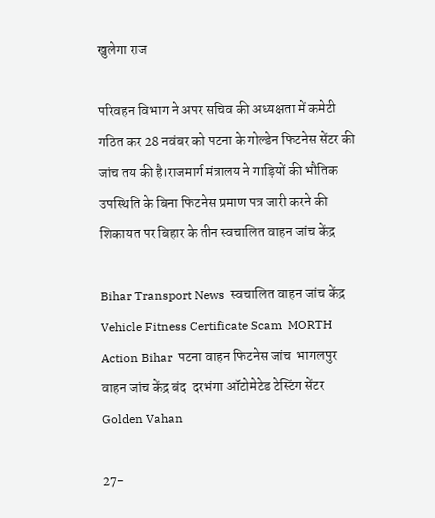खुलेगा राज

परिवहन विभाग ने अपर सचिव की अध्यक्षता में कमेटी गठित कर 28 नवंबर को पटना के गोल्डेन फिटनेस सेंटर की जांच तय की है।राजमार्ग मंत्रालय ने गाड़ियों की भौतिक उपस्थिति के बिना फिटनेस प्रमाण पत्र जारी करने की शिकायत पर बिहार के तीन स्वचालित वाहन जांच केंद्र

Bihar Transport News  स्वचालित वाहन जांच केंद्र  Vehicle Fitness Certificate Scam  MORTH Action Bihar  पटना वाहन फिटनेस जांच  भागलपुर वाहन जांच केंद्र बंद  दरभंगा ऑटोमेटेड टेस्टिंग सेंटर  Golden Vahan

27-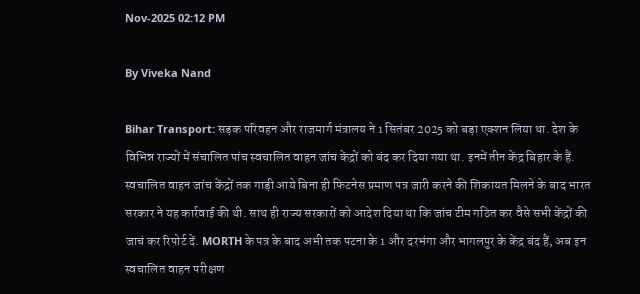Nov-2025 02:12 PM

By Viveka Nand

Bihar Transport: सड़क परिवहन और राजमार्ग मंत्रालय ने 1 सितंबर 2025 को बड़ा एक्शन लिया था. देश के विभिन्न राज्यों में संचालित पांच स्वचालित वाहन जांच केंद्रों को बंद कर दिया गया था. इनमें तीन केंद्र बिहार के हैं. स्वचालित वाहन जांच केंद्रों तक गाड़ी आये बिना ही फिटनेस प्रमाण पत्र जारी करने की शिकायत मिलने के बाद भारत सरकार ने यह कार्रवाई की थी. साथ ही राज्य सरकारों को आदेश दिया था कि जांच टीम गठित कर वैसे सभी केंद्रों की जाचं कर रिपोर्ट दें. MORTH के पत्र के बाद अभी तक पटना के 1 और दरभंगा और भागलपुर के केंद्र बंद हैं, अब इन स्वचालित वाहन परीक्षण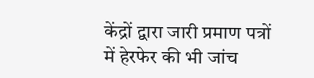केंद्रों द्वारा जारी प्रमाण पत्रों में हेरफेर की भी जांच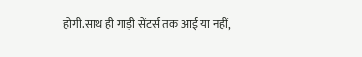होगी.साथ ही गाड़ी सेंटर्स तक आई या नहीं,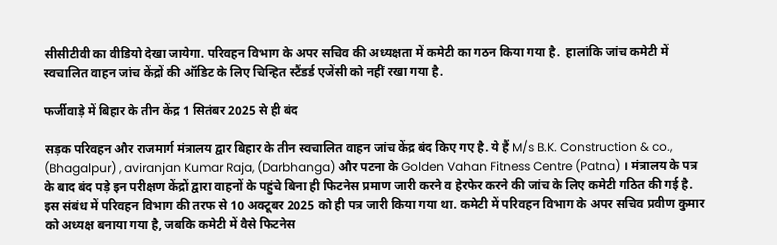सीसीटीवी का वीडियो देखा जायेगा. परिवहन विभाग के अपर सचिव की अध्यक्षता में कमेटी का गठन किया गया है.  हालांकि जांच कमेटी में स्वचालित वाहन जांच केंद्रों की ऑडिट के लिए चिन्हित स्टैंडर्ड एजेंसी को नहीं रखा गया है.

फर्जीवाड़े में बिहार के तीन केंद्र 1 सितंबर 2025 से ही बंद

सड़क परिवहन और राजमार्ग मंत्रालय द्वार बिहार के तीन स्वचालित वाहन जांच केंद्र बंद किए गए है. ये हैं M/s B.K. Construction & co., (Bhagalpur) , aviranjan Kumar Raja, (Darbhanga) और पटना के Golden Vahan Fitness Centre (Patna) । मंत्रालय के पत्र के बाद बंद पड़े इन परीक्षण केंद्रों द्वारा वाहनों के पहुंचे बिना ही फिटनेस प्रमाण जारी करने व हेरफेर करने की जांच के लिए कमेटी गठित की गई है. इस संबंध में परिवहन विभाग की तरफ से 10 अक्टूबर 2025 को ही पत्र जारी किया गया था. कमेटी में परिवहन विभाग के अपर सचिव प्रवीण कुमार को अध्यक्ष बनाया गया है, जबकि कमेटी में वैसे फिटनेस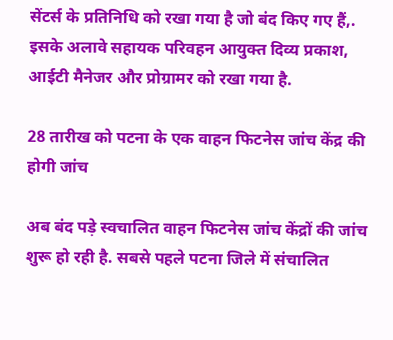सेंटर्स के प्रतिनिधि को रखा गया है जो बंद किए गए हैं,. इसके अलावे सहायक परिवहन आयुक्त दिव्य प्रकाश, आईटी मैनेजर और प्रोग्रामर को रखा गया है.

28 तारीख को पटना के एक वाहन फिटनेस जांच केंद्र की होगी जांच

अब बंद पड़े स्वचालित वाहन फिटनेस जांच केंद्रों की जांच शुरू हो रही है. सबसे पहले पटना जिले में संचालित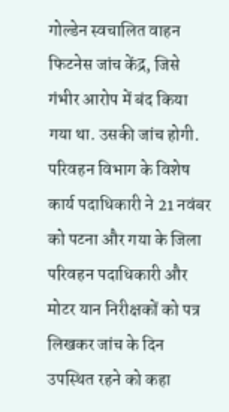गोल्डेन स्वचालित वाहन फिटनेस जांच केंद्र, जिसे गंभीर आरोप में बंद किया गया था. उसकी जांच होगी. परिवहन विभाग के विशेष कार्य पदाधिकारी ने 21 नवंबर को पटना और गया के जिला परिवहन पदाधिकारी और मोटर यान निरीक्षकों को पत्र लिखकर जांच के दिन उपस्थित रहने को कहा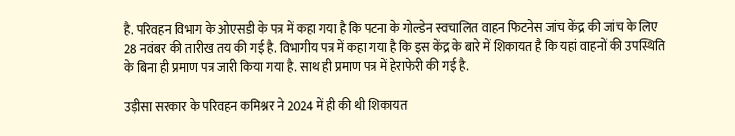है. परिवहन विभाग के ओएसडी के पत्र में कहा गया है कि पटना के गोल्डेन स्वचालित वाहन फिटनेस जांच केंद्र की जांच के लिए 28 नवंबर की तारीख तय की गई है. विभागीय पत्र में कहा गया है कि इस केंद्र के बारे में शिकायत है कि यहां वाहनों की उपस्थिति के बिना ही प्रमाण पत्र जारी किया गया है. साथ ही प्रमाण पत्र में हेराफेरी की गई है.

उड़ीसा सरकार के परिवहन कमिश्नर ने 2024 में ही की थी शिकायत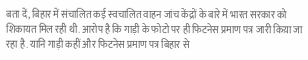बता दें, बिहार में संचालित कई स्वचालित वाहन जांच केंद्रों के बारे में भारत सरकार को शिकायत मिल रही थी. आरोप है कि गाड़ी के फोटो पर ही फिटनेस प्रमाण पत्र जारी किय़ा जा रहा है. यानि गाड़ी कहीं और फिटनेस प्रमाण पत्र बिहार से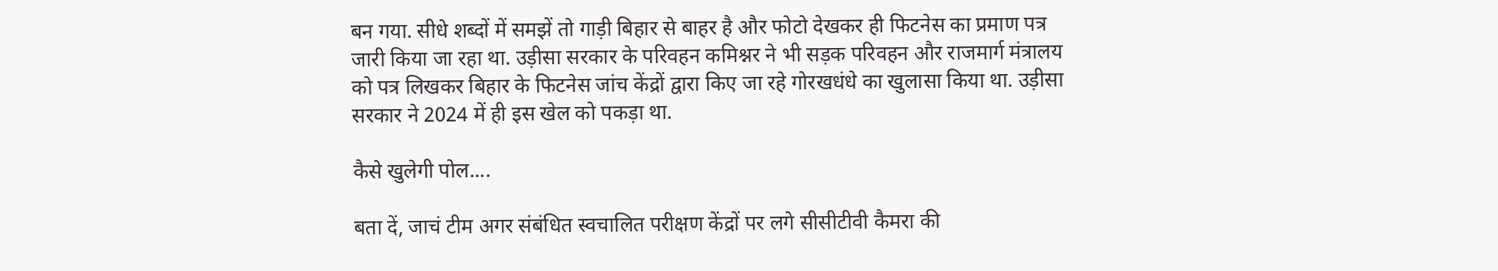बन गया. सीधे शब्दों में समझें तो गाड़ी बिहार से बाहर है और फोटो देखकर ही फिटनेस का प्रमाण पत्र जारी किया जा रहा था. उड़ीसा सरकार के परिवहन कमिश्नर ने भी सड़क परिवहन और राजमार्ग मंत्रालय को पत्र लिखकर बिहार के फिटनेस जांच केंद्रों द्वारा किए जा रहे गोरखधंधे का खुलासा किया था. उड़ीसा सरकार ने 2024 में ही इस खेल को पकड़ा था.

कैसे खुलेगी पोल....

बता दें, जाचं टीम अगर संबंधित स्वचालित परीक्षण केंद्रों पर लगे सीसीटीवी कैमरा की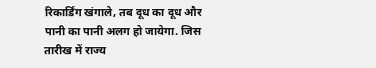रिकार्डिंग खंगाले, तब दूध का दूध और पानी का पानी अलग हो जायेगा. जिस तारीख में राज्य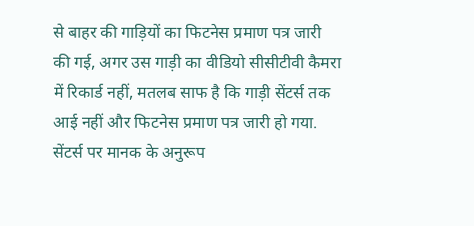से बाहर की गाड़ियों का फिटनेस प्रमाण पत्र जारी की गई, अगर उस गाड़ी का वीडियो सीसीटीवी कैमरा में रिकार्ड नहीं, मतलब साफ है कि गाड़ी सेंटर्स तक आई नहीं और फिटनेस प्रमाण पत्र जारी हो गया. सेंटर्स पर मानक के अनुरूप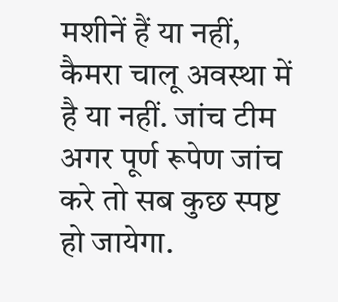मशीनें हैं या नहीं, कैमरा चालू अवस्था में है या नहीं. जांच टीम अगर पूर्ण रूपेण जांच करे तो सब कुछ स्पष्ट हो जायेगा.